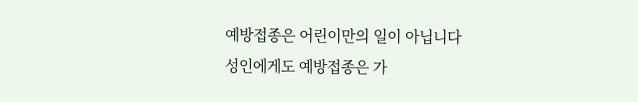예방접종은 어린이만의 일이 아닙니다
성인에게도 예방접종은 가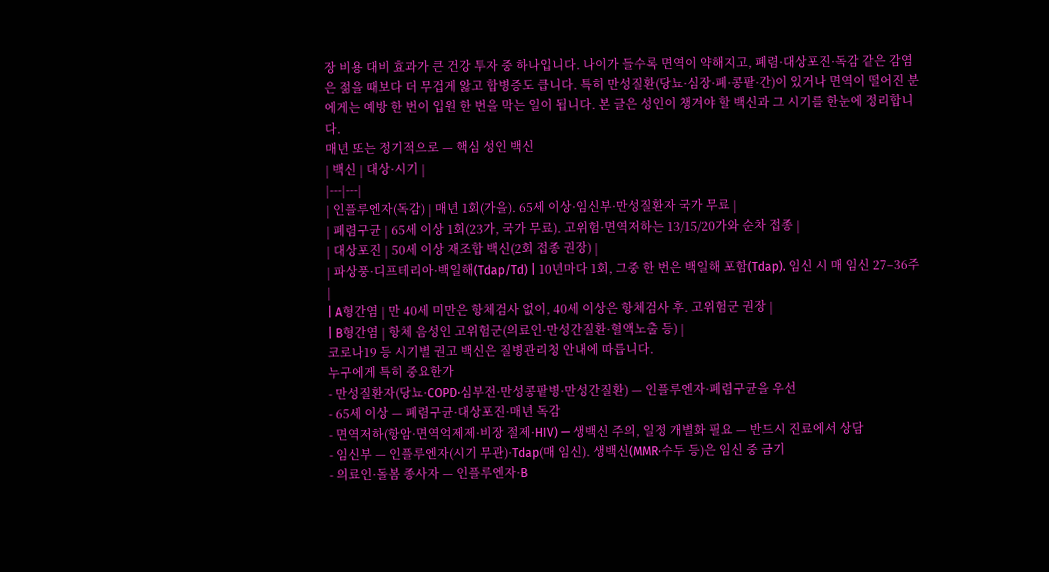장 비용 대비 효과가 큰 건강 투자 중 하나입니다. 나이가 들수록 면역이 약해지고, 폐렴·대상포진·독감 같은 감염은 젊을 때보다 더 무겁게 앓고 합병증도 큽니다. 특히 만성질환(당뇨·심장·폐·콩팥·간)이 있거나 면역이 떨어진 분에게는 예방 한 번이 입원 한 번을 막는 일이 됩니다. 본 글은 성인이 챙겨야 할 백신과 그 시기를 한눈에 정리합니다.
매년 또는 정기적으로 — 핵심 성인 백신
| 백신 | 대상·시기 |
|---|---|
| 인플루엔자(독감) | 매년 1회(가을). 65세 이상·임신부·만성질환자 국가 무료 |
| 폐렴구균 | 65세 이상 1회(23가, 국가 무료). 고위험·면역저하는 13/15/20가와 순차 접종 |
| 대상포진 | 50세 이상 재조합 백신(2회 접종 권장) |
| 파상풍·디프테리아·백일해(Tdap/Td) | 10년마다 1회, 그중 한 번은 백일해 포함(Tdap). 임신 시 매 임신 27–36주 |
| A형간염 | 만 40세 미만은 항체검사 없이, 40세 이상은 항체검사 후. 고위험군 권장 |
| B형간염 | 항체 음성인 고위험군(의료인·만성간질환·혈액노출 등) |
코로나19 등 시기별 권고 백신은 질병관리청 안내에 따릅니다.
누구에게 특히 중요한가
- 만성질환자(당뇨·COPD·심부전·만성콩팥병·만성간질환) — 인플루엔자·폐렴구균을 우선
- 65세 이상 — 폐렴구균·대상포진·매년 독감
- 면역저하(항암·면역억제제·비장 절제·HIV) — 생백신 주의, 일정 개별화 필요 — 반드시 진료에서 상담
- 임신부 — 인플루엔자(시기 무관)·Tdap(매 임신). 생백신(MMR·수두 등)은 임신 중 금기
- 의료인·돌봄 종사자 — 인플루엔자·B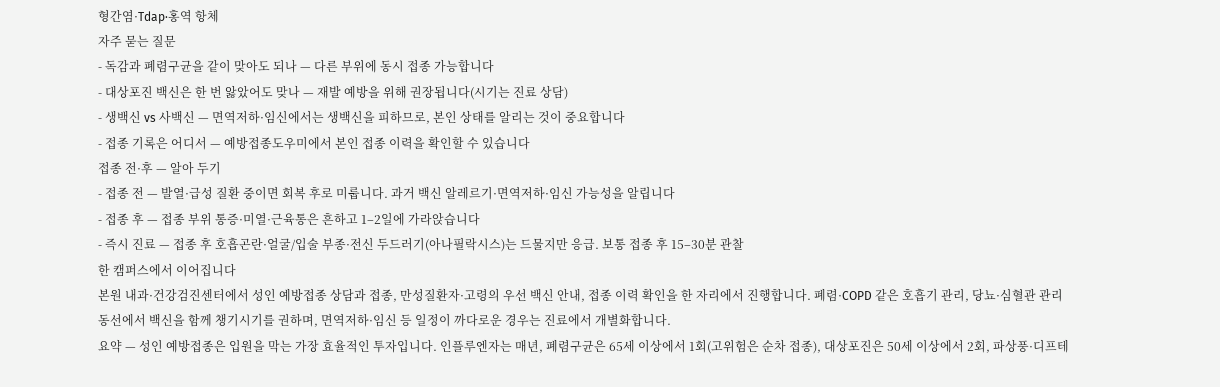형간염·Tdap·홍역 항체
자주 묻는 질문
- 독감과 폐렴구균을 같이 맞아도 되나 — 다른 부위에 동시 접종 가능합니다
- 대상포진 백신은 한 번 앓았어도 맞나 — 재발 예방을 위해 권장됩니다(시기는 진료 상담)
- 생백신 vs 사백신 — 면역저하·임신에서는 생백신을 피하므로, 본인 상태를 알리는 것이 중요합니다
- 접종 기록은 어디서 — 예방접종도우미에서 본인 접종 이력을 확인할 수 있습니다
접종 전·후 — 알아 두기
- 접종 전 — 발열·급성 질환 중이면 회복 후로 미룹니다. 과거 백신 알레르기·면역저하·임신 가능성을 알립니다
- 접종 후 — 접종 부위 통증·미열·근육통은 흔하고 1–2일에 가라앉습니다
- 즉시 진료 — 접종 후 호흡곤란·얼굴/입술 부종·전신 두드러기(아나필락시스)는 드물지만 응급. 보통 접종 후 15–30분 관찰
한 캠퍼스에서 이어집니다
본원 내과·건강검진센터에서 성인 예방접종 상담과 접종, 만성질환자·고령의 우선 백신 안내, 접종 이력 확인을 한 자리에서 진행합니다. 폐렴·COPD 같은 호흡기 관리, 당뇨·심혈관 관리 동선에서 백신을 함께 챙기시기를 권하며, 면역저하·임신 등 일정이 까다로운 경우는 진료에서 개별화합니다.
요약 — 성인 예방접종은 입원을 막는 가장 효율적인 투자입니다. 인플루엔자는 매년, 폐렴구균은 65세 이상에서 1회(고위험은 순차 접종), 대상포진은 50세 이상에서 2회, 파상풍·디프테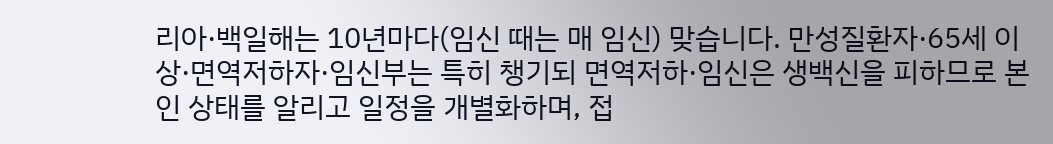리아·백일해는 10년마다(임신 때는 매 임신) 맞습니다. 만성질환자·65세 이상·면역저하자·임신부는 특히 챙기되 면역저하·임신은 생백신을 피하므로 본인 상태를 알리고 일정을 개별화하며, 접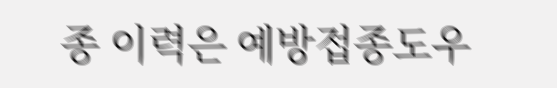종 이력은 예방접종도우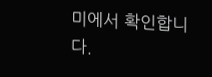미에서 확인합니다.